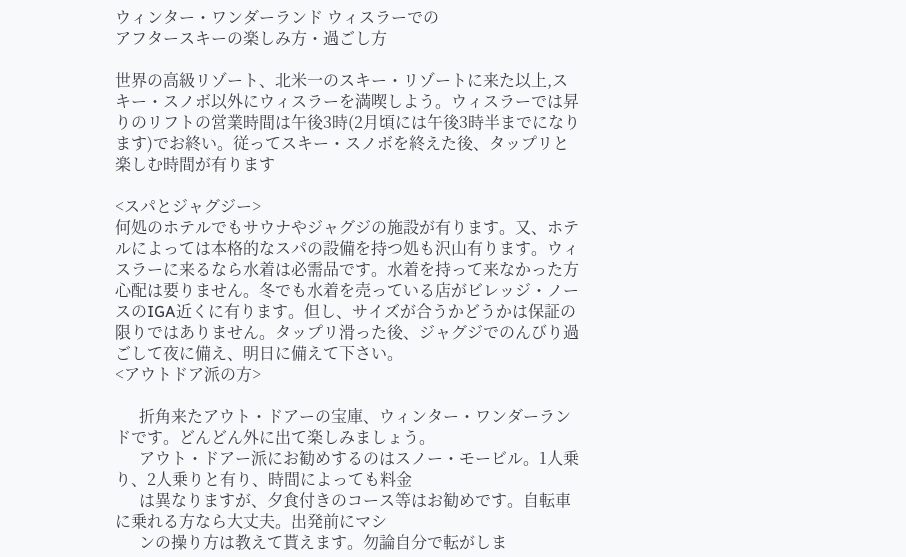ウィンター・ワンダーランド ウィスラーでの
アフタースキーの楽しみ方・過ごし方

世界の高級リゾート、北米一のスキー・リゾートに来た以上,スキー・スノボ以外にウィスラーを満喫しよう。ウィスラーでは昇りのリフトの営業時間は午後3時(2月頃には午後3時半までになります)でお終い。従ってスキー・スノボを終えた後、タップリと楽しむ時間が有ります

<スパとジャグジー>
何処のホテルでもサウナやジャグジの施設が有ります。又、ホテルによっては本格的なスパの設備を持つ処も沢山有ります。ウィスラーに来るなら水着は必需品です。水着を持って来なかった方心配は要りません。冬でも水着を売っている店がビレッジ・ノースのIGA近くに有ります。但し、サイズが合うかどうかは保証の限りではありません。タップリ滑った後、ジャグジでのんびり過ごして夜に備え、明日に備えて下さい。
<アウトドア派の方>

      折角来たアウト・ドアーの宝庫、ウィンター・ワンダーランドです。どんどん外に出て楽しみましょう。
      アウト・ドアー派にお勧めするのはスノー・モービル。1人乗り、2人乗りと有り、時間によっても料金
      は異なりますが、夕食付きのコース等はお勧めです。自転車に乗れる方なら大丈夫。出発前にマシ
      ンの操り方は教えて貰えます。勿論自分で転がしま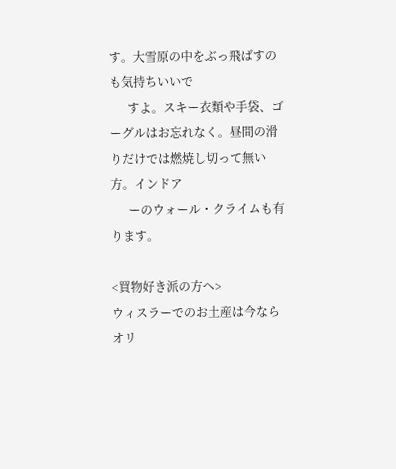す。大雪原の中をぶっ飛ばすのも気持ちいいで
      すよ。スキー衣類や手袋、ゴーグルはお忘れなく。昼間の滑りだけでは燃焼し切って無い方。インドア
      ーのウォール・クライムも有ります。

<買物好き派の方へ>
ウィスラーでのお土産は今ならオリ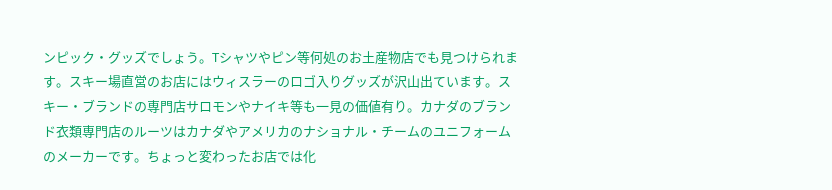ンピック・グッズでしょう。Tシャツやピン等何処のお土産物店でも見つけられます。スキー場直営のお店にはウィスラーのロゴ入りグッズが沢山出ています。スキー・ブランドの専門店サロモンやナイキ等も一見の価値有り。カナダのブランド衣類専門店のルーツはカナダやアメリカのナショナル・チームのユニフォームのメーカーです。ちょっと変わったお店では化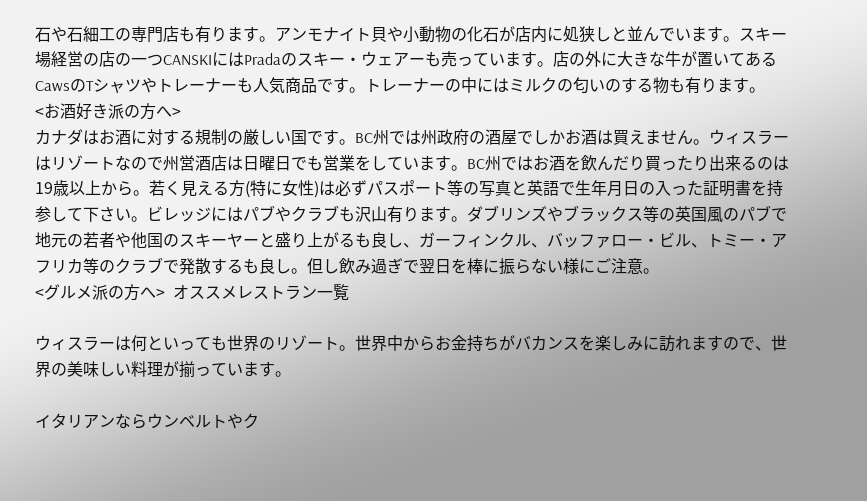石や石細工の専門店も有ります。アンモナイト貝や小動物の化石が店内に処狭しと並んでいます。スキー場経営の店の一つCANSKIにはPradaのスキー・ウェアーも売っています。店の外に大きな牛が置いてあるCawsのTシャツやトレーナーも人気商品です。トレーナーの中にはミルクの匂いのする物も有ります。
<お酒好き派の方へ>
カナダはお酒に対する規制の厳しい国です。BC州では州政府の酒屋でしかお酒は買えません。ウィスラーはリゾートなので州営酒店は日曜日でも営業をしています。BC州ではお酒を飲んだり買ったり出来るのは19歳以上から。若く見える方(特に女性)は必ずパスポート等の写真と英語で生年月日の入った証明書を持参して下さい。ビレッジにはパブやクラブも沢山有ります。ダブリンズやブラックス等の英国風のパブで地元の若者や他国のスキーヤーと盛り上がるも良し、ガーフィンクル、バッファロー・ビル、トミー・アフリカ等のクラブで発散するも良し。但し飲み過ぎで翌日を棒に振らない様にご注意。
<グルメ派の方へ>  オススメレストラン一覧

ウィスラーは何といっても世界のリゾート。世界中からお金持ちがバカンスを楽しみに訪れますので、世界の美味しい料理が揃っています。

イタリアンならウンベルトやク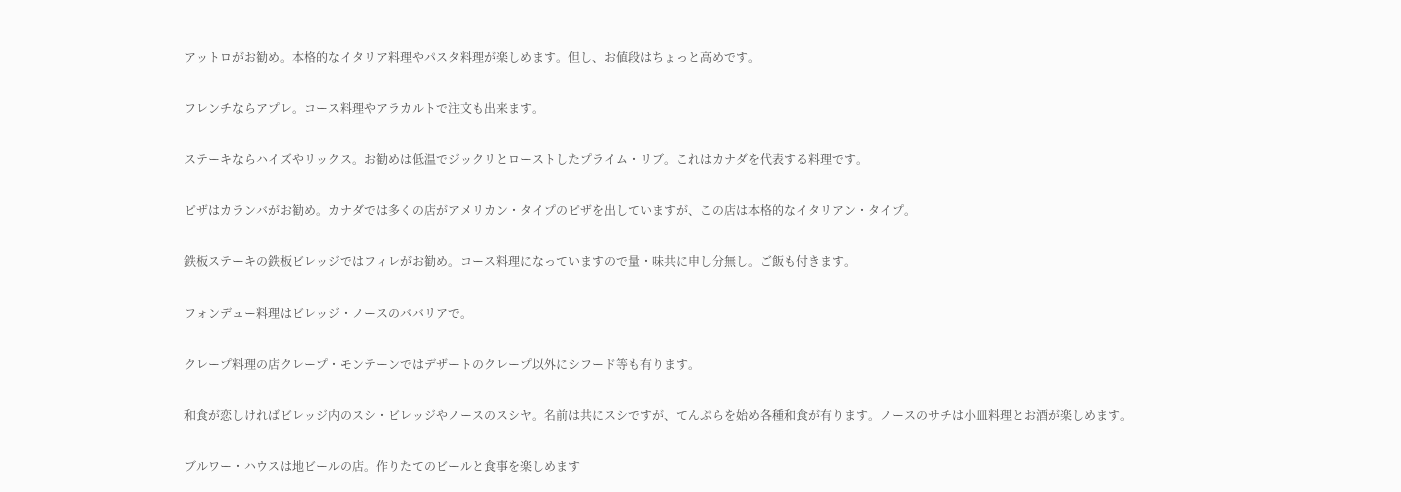アットロがお勧め。本格的なイタリア料理やパスタ料理が楽しめます。但し、お値段はちょっと高めです。

フレンチならアプレ。コース料理やアラカルトで注文も出来ます。

ステーキならハイズやリックス。お勧めは低温でジックリとローストしたプライム・リブ。これはカナダを代表する料理です。

ピザはカランバがお勧め。カナダでは多くの店がアメリカン・タイプのピザを出していますが、この店は本格的なイタリアン・タイプ。

鉄板ステーキの鉄板ビレッジではフィレがお勧め。コース料理になっていますので量・味共に申し分無し。ご飯も付きます。

フォンデュー料理はビレッジ・ノースのババリアで。

クレープ料理の店クレープ・モンテーンではデザートのクレープ以外にシフード等も有ります。

和食が恋しければビレッジ内のスシ・ビレッジやノースのスシヤ。名前は共にスシですが、てんぷらを始め各種和食が有ります。ノースのサチは小皿料理とお酒が楽しめます。

ブルワー・ハウスは地ビールの店。作りたてのビールと食事を楽しめます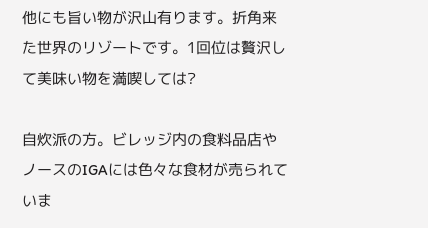他にも旨い物が沢山有ります。折角来た世界のリゾートです。1回位は贅沢して美味い物を満喫しては?

自炊派の方。ビレッジ内の食料品店やノースのIGAには色々な食材が売られていま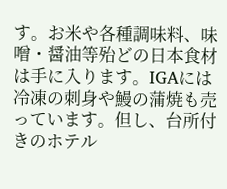す。お米や各種調味料、味噌・醤油等殆どの日本食材は手に入ります。IGAには冷凍の刺身や鰻の蒲焼も売っています。但し、台所付きのホテル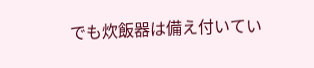でも炊飯器は備え付いてい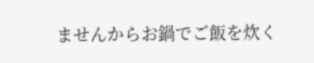ませんからお鍋でご飯を炊く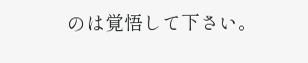のは覚悟して下さい。